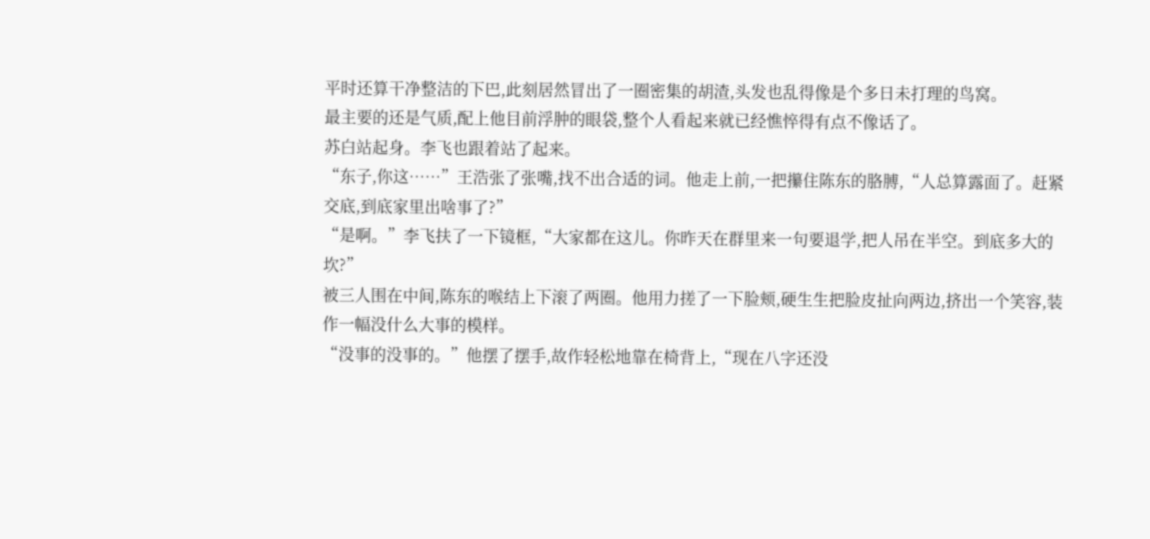平时还算干净整洁的下巴,此刻居然冒出了一圈密集的胡渣,头发也乱得像是个多日未打理的鸟窝。
最主要的还是气质,配上他目前浮肿的眼袋,整个人看起来就已经憔悴得有点不像话了。
苏白站起身。李飞也跟着站了起来。
“东子,你这……”王浩张了张嘴,找不出合适的词。他走上前,一把攥住陈东的胳膊,“人总算露面了。赶紧交底,到底家里出啥事了?”
“是啊。”李飞扶了一下镜框,“大家都在这儿。你昨天在群里来一句要退学,把人吊在半空。到底多大的坎?”
被三人围在中间,陈东的喉结上下滚了两圈。他用力搓了一下脸颊,硬生生把脸皮扯向两边,挤出一个笑容,装作一幅没什么大事的模样。
“没事的没事的。”他摆了摆手,故作轻松地靠在椅背上,“现在八字还没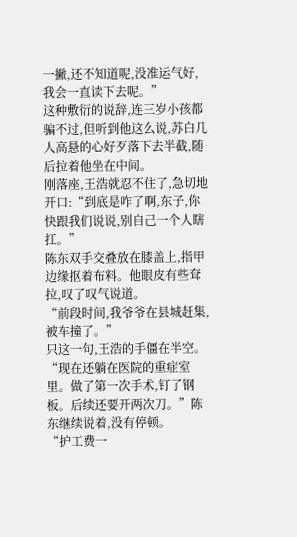一撇,还不知道呢,没准运气好,我会一直读下去呢。”
这种敷衍的说辞,连三岁小孩都骗不过,但听到他这么说,苏白几人高悬的心好歹落下去半截,随后拉着他坐在中间。
刚落座,王浩就忍不住了,急切地开口:“到底是咋了啊,东子,你快跟我们说说,别自己一个人瞎扛。”
陈东双手交叠放在膝盖上,指甲边缘抠着布料。他眼皮有些耷拉,叹了叹气说道。
“前段时间,我爷爷在县城赶集,被车撞了。”
只这一句,王浩的手僵在半空。
“现在还躺在医院的重症室里。做了第一次手术,钉了钢板。后续还要开两次刀。”陈东继续说着,没有停顿。
“护工费一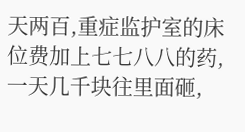天两百,重症监护室的床位费加上七七八八的药,一天几千块往里面砸,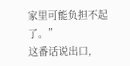家里可能负担不起了。”
这番话说出口,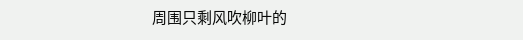周围只剩风吹柳叶的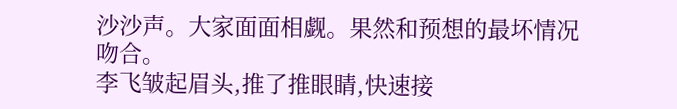沙沙声。大家面面相觑。果然和预想的最坏情况吻合。
李飞皱起眉头,推了推眼睛,快速接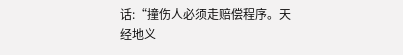话:“撞伤人必须走赔偿程序。天经地义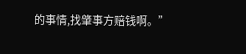的事情,找肇事方赔钱啊。”